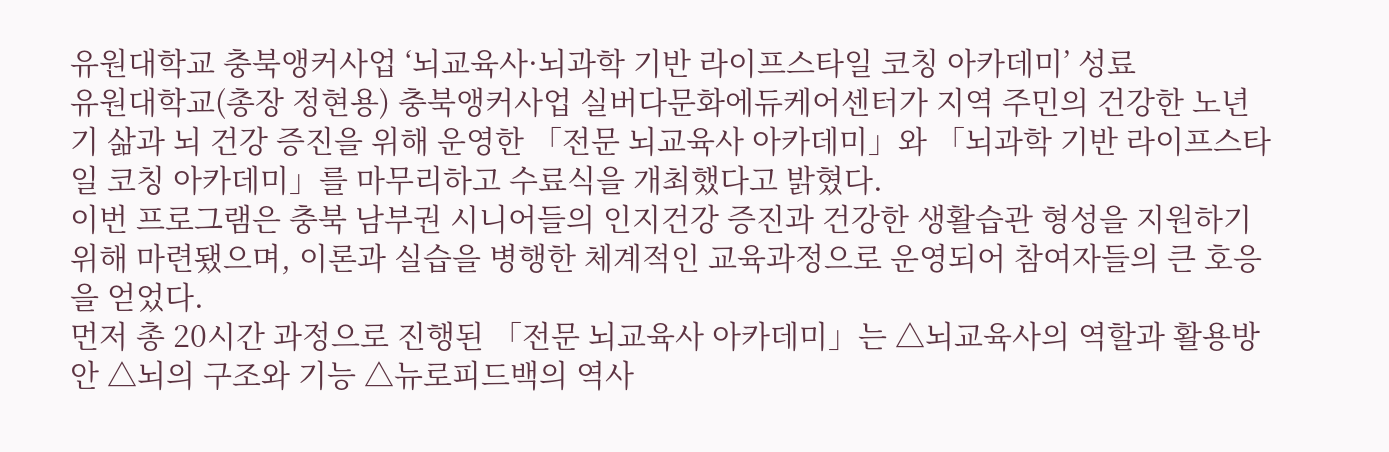유원대학교 충북앵커사업 ‘뇌교육사·뇌과학 기반 라이프스타일 코칭 아카데미’ 성료
유원대학교(총장 정현용) 충북앵커사업 실버다문화에듀케어센터가 지역 주민의 건강한 노년기 삶과 뇌 건강 증진을 위해 운영한 「전문 뇌교육사 아카데미」와 「뇌과학 기반 라이프스타일 코칭 아카데미」를 마무리하고 수료식을 개최했다고 밝혔다.
이번 프로그램은 충북 남부권 시니어들의 인지건강 증진과 건강한 생활습관 형성을 지원하기 위해 마련됐으며, 이론과 실습을 병행한 체계적인 교육과정으로 운영되어 참여자들의 큰 호응을 얻었다.
먼저 총 20시간 과정으로 진행된 「전문 뇌교육사 아카데미」는 △뇌교육사의 역할과 활용방안 △뇌의 구조와 기능 △뉴로피드백의 역사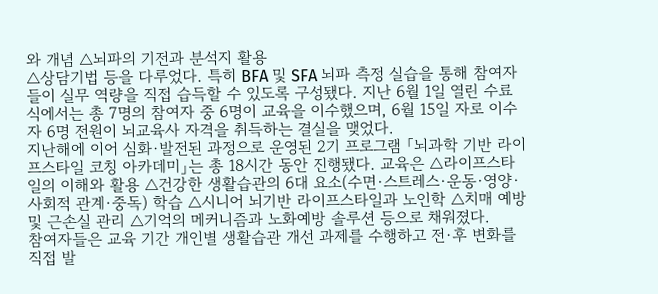와 개념 △뇌파의 기전과 분석지 활용
△상담기법 등을 다루었다. 특히 BFA 및 SFA 뇌파 측정 실습을 통해 참여자들이 실무 역량을 직접 습득할 수 있도록 구성됐다. 지난 6월 1일 열린 수료식에서는 총 7명의 참여자 중 6명이 교육을 이수했으며, 6월 15일 자로 이수자 6명 전원이 뇌교육사 자격을 취득하는 결실을 맺었다.
지난해에 이어 심화·발전된 과정으로 운영된 2기 프로그램 「뇌과학 기반 라이프스타일 코칭 아카데미」는 총 18시간 동안 진행됐다. 교육은 △라이프스타일의 이해와 활용 △건강한 생활습관의 6대 요소(수면·스트레스·운동·영양·사회적 관계·중독) 학습 △시니어 뇌기반 라이프스타일과 노인학 △치매 예방 및 근손실 관리 △기억의 메커니즘과 노화예방 솔루션 등으로 채워졌다.
참여자들은 교육 기간 개인별 생활습관 개선 과제를 수행하고 전·후 변화를 직접 발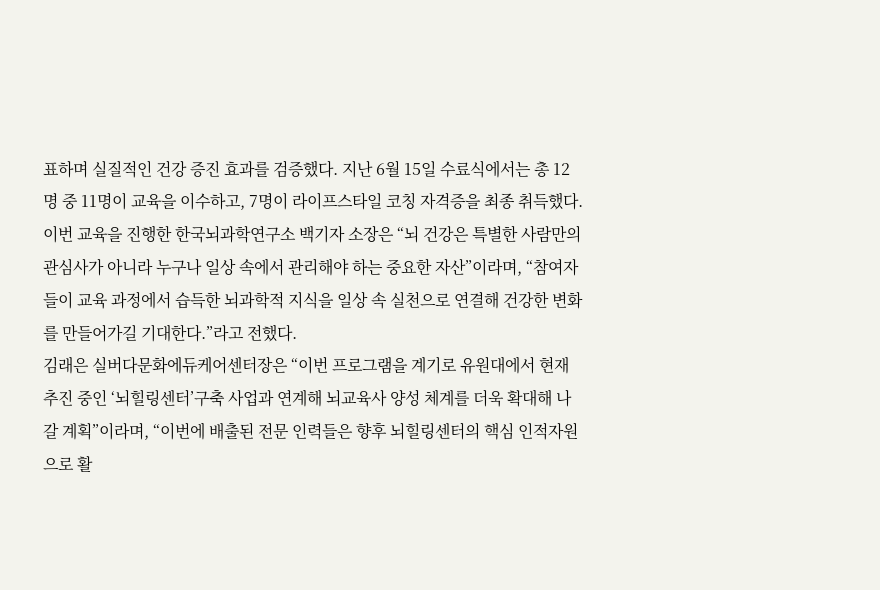표하며 실질적인 건강 증진 효과를 검증했다. 지난 6월 15일 수료식에서는 총 12명 중 11명이 교육을 이수하고, 7명이 라이프스타일 코칭 자격증을 최종 취득했다.
이번 교육을 진행한 한국뇌과학연구소 백기자 소장은 “뇌 건강은 특별한 사람만의 관심사가 아니라 누구나 일상 속에서 관리해야 하는 중요한 자산”이라며, “참여자들이 교육 과정에서 습득한 뇌과학적 지식을 일상 속 실천으로 연결해 건강한 변화를 만들어가길 기대한다.”라고 전했다.
김래은 실버다문화에듀케어센터장은 “이번 프로그램을 계기로 유원대에서 현재 추진 중인 ‘뇌힐링센터’구축 사업과 연계해 뇌교육사 양성 체계를 더욱 확대해 나갈 계획”이라며, “이번에 배출된 전문 인력들은 향후 뇌힐링센터의 핵심 인적자원으로 활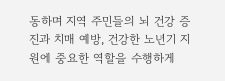동하며 지역 주민들의 뇌 건강 증진과 치매 예방, 건강한 노년기 지원에 중요한 역할을 수행하게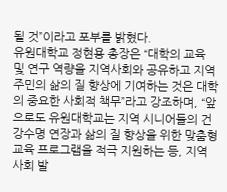될 것”이라고 포부를 밝혔다.
유원대학교 정현용 총장은 “대학의 교육 및 연구 역량을 지역사회와 공유하고 지역 주민의 삶의 질 향상에 기여하는 것은 대학의 중요한 사회적 책무”라고 강조하며, “앞으로도 유원대학교는 지역 시니어들의 건강수명 연장과 삶의 질 향상을 위한 맞춤형 교육 프로그램을 적극 지원하는 등, 지역사회 발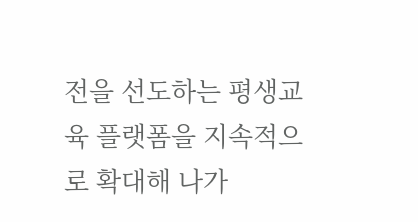전을 선도하는 평생교육 플랫폼을 지속적으로 확대해 나가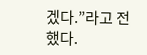겠다.”라고 전했다.